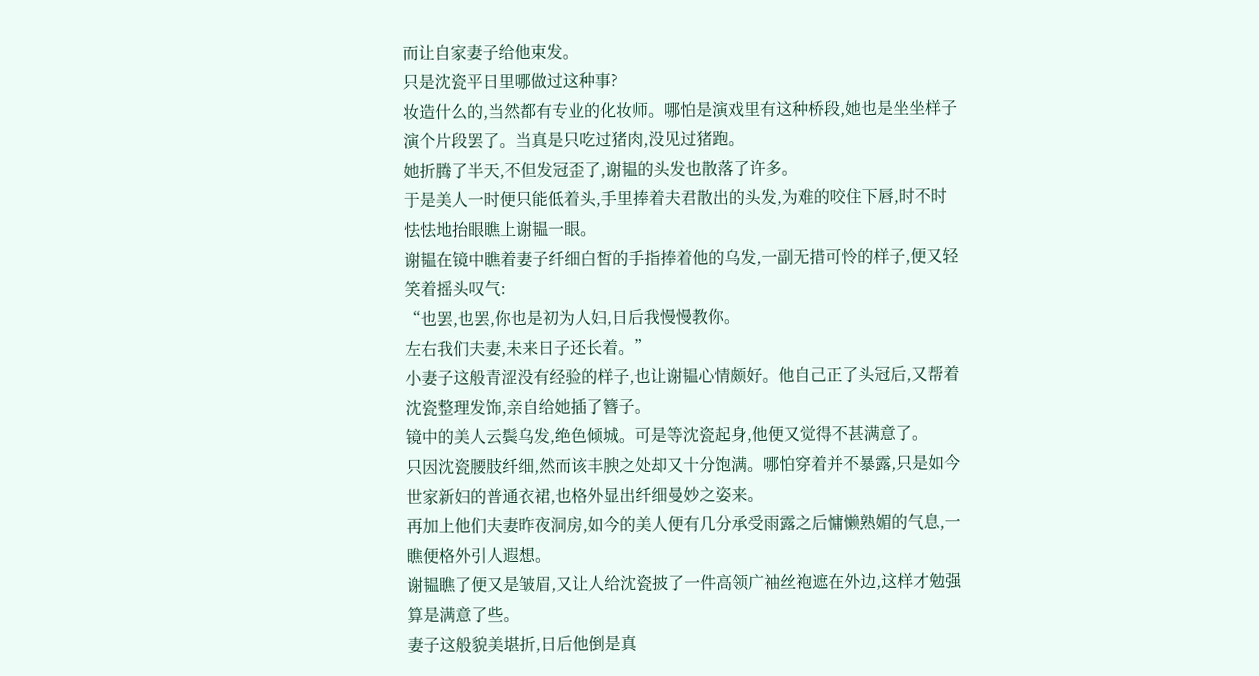而让自家妻子给他束发。
只是沈瓷平日里哪做过这种事?
妆造什么的,当然都有专业的化妆师。哪怕是演戏里有这种桥段,她也是坐坐样子演个片段罢了。当真是只吃过猪肉,没见过猪跑。
她折腾了半天,不但发冠歪了,谢韫的头发也散落了许多。
于是美人一时便只能低着头,手里捧着夫君散出的头发,为难的咬住下唇,时不时怯怯地抬眼瞧上谢韫一眼。
谢韫在镜中瞧着妻子纤细白皙的手指捧着他的乌发,一副无措可怜的样子,便又轻笑着摇头叹气:
“也罢,也罢,你也是初为人妇,日后我慢慢教你。
左右我们夫妻,未来日子还长着。”
小妻子这般青涩没有经验的样子,也让谢韫心情颇好。他自己正了头冠后,又帮着沈瓷整理发饰,亲自给她插了簪子。
镜中的美人云鬓乌发,绝色倾城。可是等沈瓷起身,他便又觉得不甚满意了。
只因沈瓷腰肢纤细,然而该丰腴之处却又十分饱满。哪怕穿着并不暴露,只是如今世家新妇的普通衣裙,也格外显出纤细曼妙之姿来。
再加上他们夫妻昨夜洞房,如今的美人便有几分承受雨露之后慵懒熟媚的气息,一瞧便格外引人遐想。
谢韫瞧了便又是皱眉,又让人给沈瓷披了一件高领广袖丝袍遮在外边,这样才勉强算是满意了些。
妻子这般貌美堪折,日后他倒是真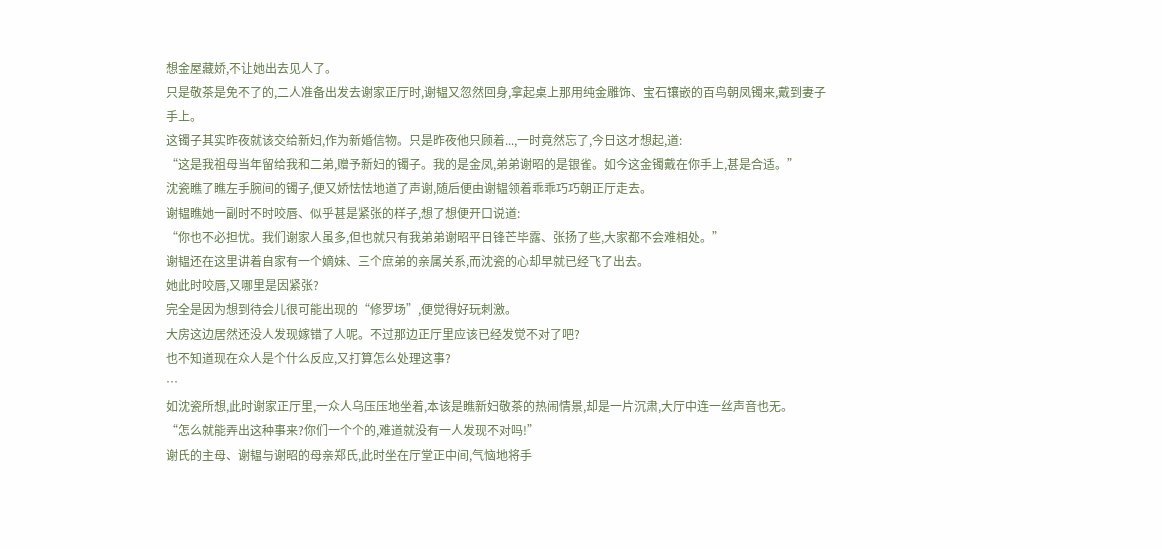想金屋藏娇,不让她出去见人了。
只是敬茶是免不了的,二人准备出发去谢家正厅时,谢韫又忽然回身,拿起桌上那用纯金雕饰、宝石镶嵌的百鸟朝凤镯来,戴到妻子手上。
这镯子其实昨夜就该交给新妇,作为新婚信物。只是昨夜他只顾着...,一时竟然忘了,今日这才想起,道:
“这是我祖母当年留给我和二弟,赠予新妇的镯子。我的是金凤,弟弟谢昭的是银雀。如今这金镯戴在你手上,甚是合适。”
沈瓷瞧了瞧左手腕间的镯子,便又娇怯怯地道了声谢,随后便由谢韫领着乖乖巧巧朝正厅走去。
谢韫瞧她一副时不时咬唇、似乎甚是紧张的样子,想了想便开口说道:
“你也不必担忧。我们谢家人虽多,但也就只有我弟弟谢昭平日锋芒毕露、张扬了些,大家都不会难相处。”
谢韫还在这里讲着自家有一个嫡妹、三个庶弟的亲属关系,而沈瓷的心却早就已经飞了出去。
她此时咬唇,又哪里是因紧张?
完全是因为想到待会儿很可能出现的“修罗场”,便觉得好玩刺激。
大房这边居然还没人发现嫁错了人呢。不过那边正厅里应该已经发觉不对了吧?
也不知道现在众人是个什么反应,又打算怎么处理这事?
…
如沈瓷所想,此时谢家正厅里,一众人乌压压地坐着,本该是瞧新妇敬茶的热闹情景,却是一片沉肃,大厅中连一丝声音也无。
“怎么就能弄出这种事来?你们一个个的,难道就没有一人发现不对吗!”
谢氏的主母、谢韫与谢昭的母亲郑氏,此时坐在厅堂正中间,气恼地将手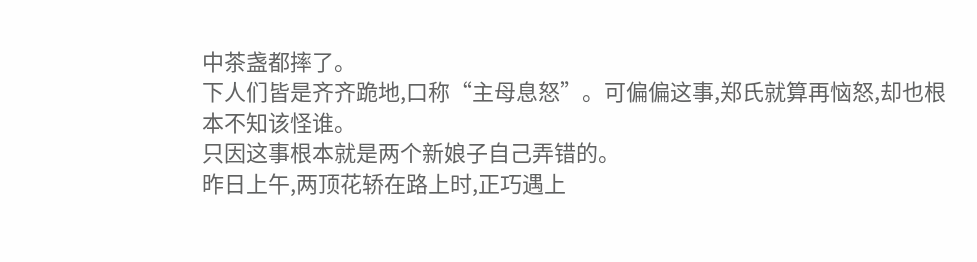中茶盏都摔了。
下人们皆是齐齐跪地,口称“主母息怒”。可偏偏这事,郑氏就算再恼怒,却也根本不知该怪谁。
只因这事根本就是两个新娘子自己弄错的。
昨日上午,两顶花轿在路上时,正巧遇上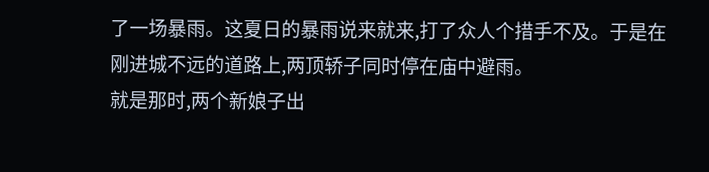了一场暴雨。这夏日的暴雨说来就来,打了众人个措手不及。于是在刚进城不远的道路上,两顶轿子同时停在庙中避雨。
就是那时,两个新娘子出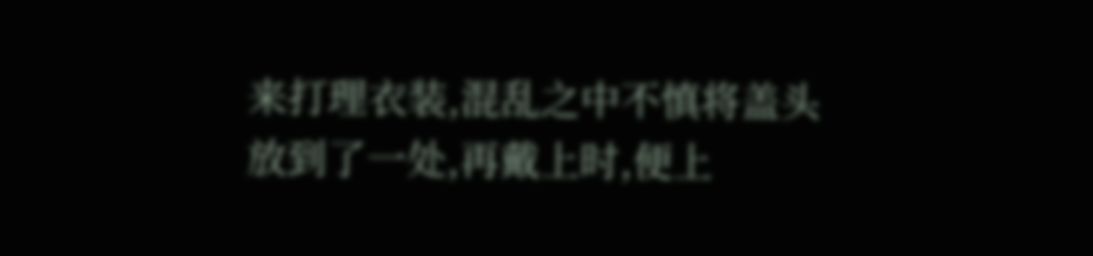来打理衣装,混乱之中不慎将盖头放到了一处,再戴上时,便上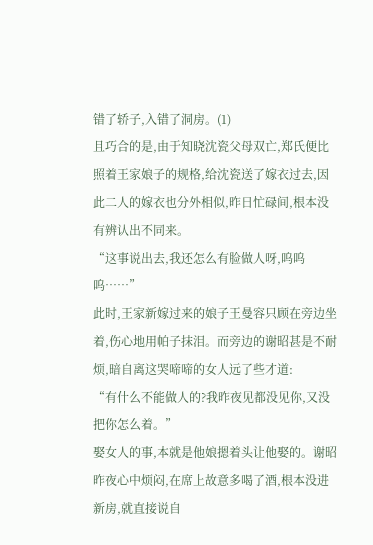错了轿子,入错了洞房。(1)
且巧合的是,由于知晓沈瓷父母双亡,郑氏便比照着王家娘子的规格,给沈瓷送了嫁衣过去,因此二人的嫁衣也分外相似,昨日忙碌间,根本没有辨认出不同来。
“这事说出去,我还怎么有脸做人呀,呜呜呜……”
此时,王家新嫁过来的娘子王曼容只顾在旁边坐着,伤心地用帕子抹泪。而旁边的谢昭甚是不耐烦,暗自离这哭啼啼的女人远了些才道:
“有什么不能做人的?我昨夜见都没见你,又没把你怎么着。”
娶女人的事,本就是他娘摁着头让他娶的。谢昭昨夜心中烦闷,在席上故意多喝了酒,根本没进新房,就直接说自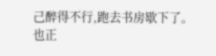己醉得不行,跑去书房歇下了。
也正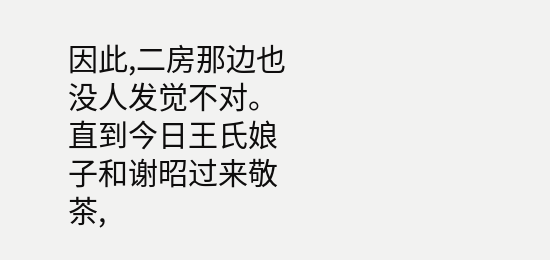因此,二房那边也没人发觉不对。直到今日王氏娘子和谢昭过来敬茶,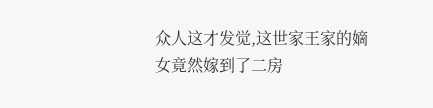众人这才发觉,这世家王家的嫡女竟然嫁到了二房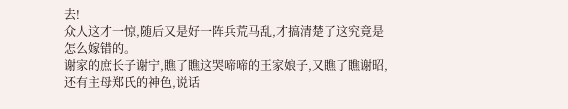去!
众人这才一惊,随后又是好一阵兵荒马乱,才搞清楚了这究竟是怎么嫁错的。
谢家的庶长子谢宁,瞧了瞧这哭啼啼的王家娘子,又瞧了瞧谢昭,还有主母郑氏的神色,说话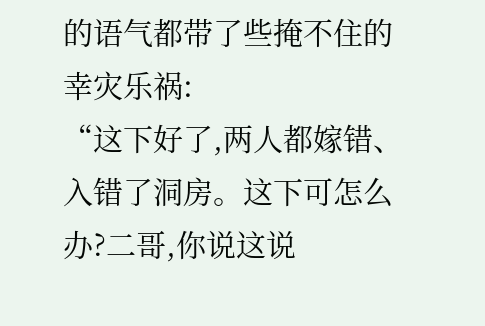的语气都带了些掩不住的幸灾乐祸:
“这下好了,两人都嫁错、入错了洞房。这下可怎么办?二哥,你说这说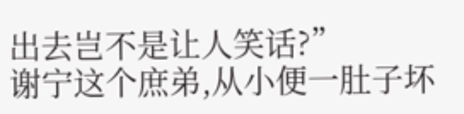出去岂不是让人笑话?”
谢宁这个庶弟,从小便一肚子坏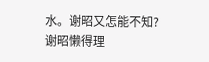水。谢昭又怎能不知?
谢昭懒得理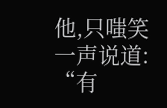他,只嗤笑一声说道:
“有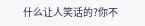什么让人笑话的?你不